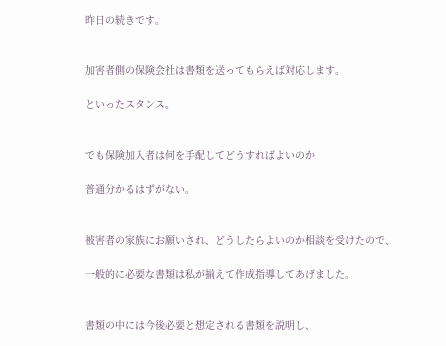昨日の続きです。


加害者側の保険会社は書類を送ってもらえば対応します。

といったスタンス。


でも保険加入者は何を手配してどうすればよいのか

普通分かるはずがない。


被害者の家族にお願いされ、どうしたらよいのか相談を受けたので、

一般的に必要な書類は私が揃えて作成指導してあげました。


書類の中には今後必要と想定される書類を説明し、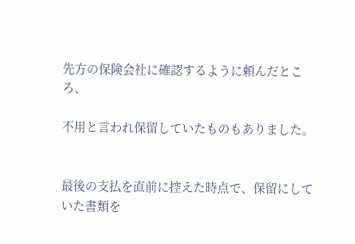先方の保険会社に確認するように頼んだところ、

不用と言われ保留していたものもありました。


最後の支払を直前に控えた時点で、保留にしていた書類を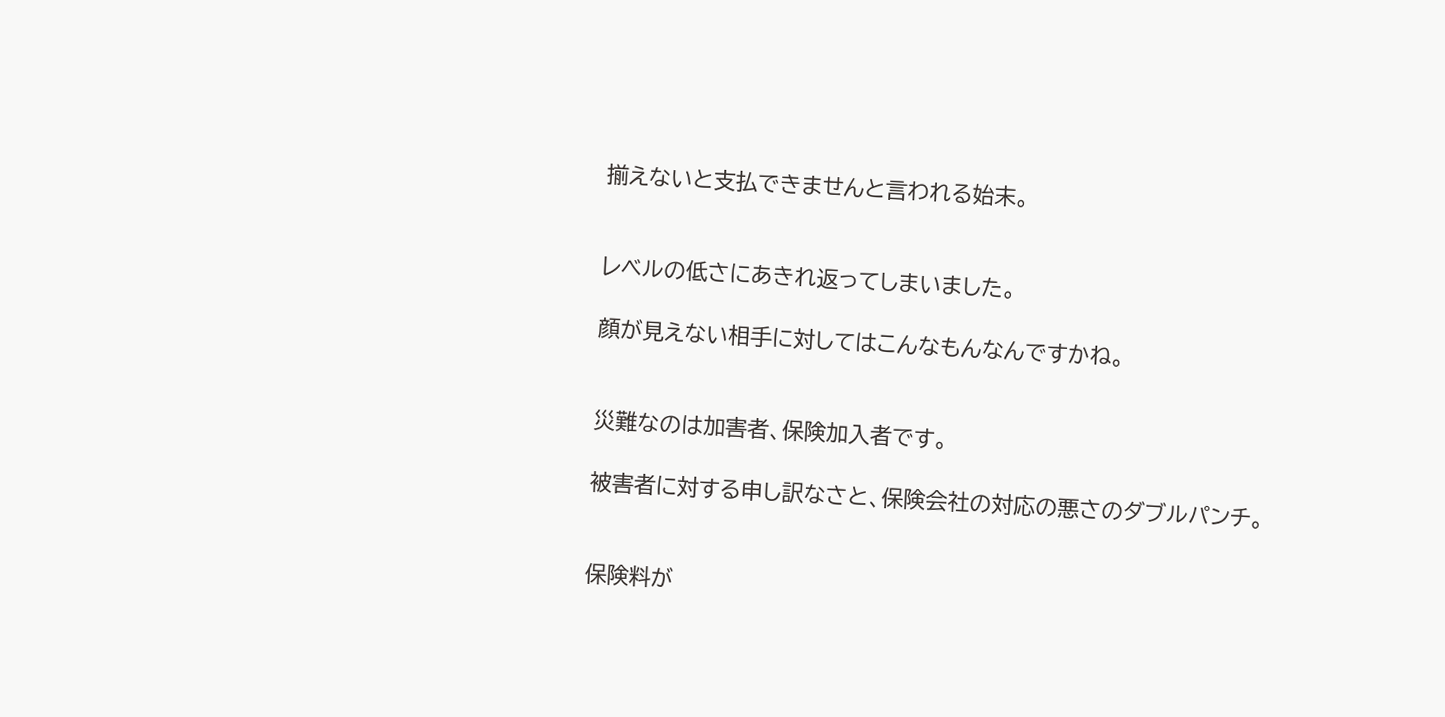揃えないと支払できませんと言われる始末。


レベルの低さにあきれ返ってしまいました。

顔が見えない相手に対してはこんなもんなんですかね。


災難なのは加害者、保険加入者です。

被害者に対する申し訳なさと、保険会社の対応の悪さのダブルパンチ。


保険料が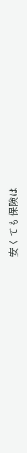安くても保険は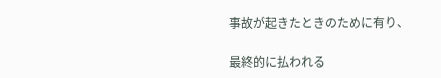事故が起きたときのために有り、

最終的に払われる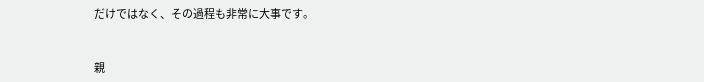だけではなく、その過程も非常に大事です。


親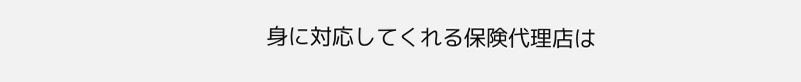身に対応してくれる保険代理店は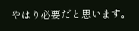やはり必要だと思います。